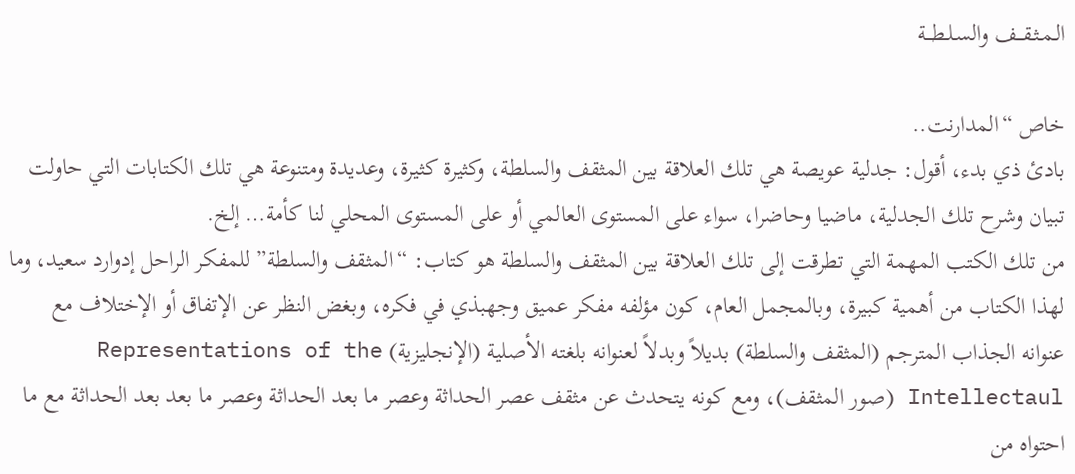الـمـثـقـــف والسـلـطـــة

خاص “المدارنت..
بادئ ذي بدء، أقول: جدلية عويصة هي تلك العلاقة بين المثقف والسلطة، وكثيرة كثيرة، وعديدة ومتنوعة هي تلك الكتابات التي حاولت تبيان وشرح تلك الجدلية، ماضيا وحاضرا، سواء على المستوى العالمي أو على المستوى المحلي لنا كأمة… إلخ.
من تلك الكتب المهمة التي تطرقت إلى تلك العلاقة بين المثقف والسلطة هو كتاب: “المثقف والسلطة” للمفكر الراحل إدوارد سعيد، وما لهذا الكتاب من أهمية كبيرة، وبالمجمل العام، كون مؤلفه مفكر عميق وجهبذي في فكره، وبغض النظر عن الإتفاق أو الإختلاف مع عنوانه الجذاب المترجم (المثقف والسلطة) بديلاً وبدلاً لعنوانه بلغته الأصلية (الإنجليزية) Representations of the Intellectaul (صور المثقف)، ومع كونه يتحدث عن مثقف عصر الحداثة وعصر ما بعد الحداثة وعصر ما بعد بعد الحداثة مع ما احتواه من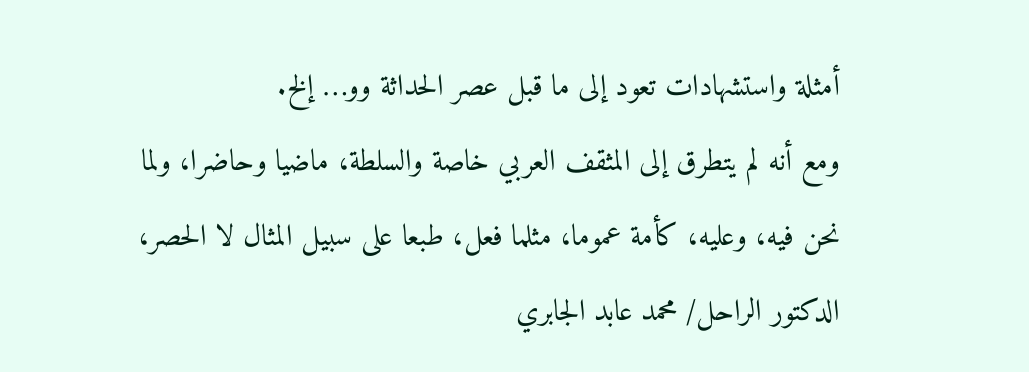أمثلة واستشهادات تعود إلى ما قبل عصر الحداثة وو… إلخ.
ومع أنه لم يتطرق إلى المثقف العربي خاصة والسلطة، ماضيا وحاضرا، ولما نحن فيه، وعليه، كأمة عموما، مثلما فعل، طبعا على سبيل المثال لا الحصر، الدكتور الراحل/ محمد عابد الجابري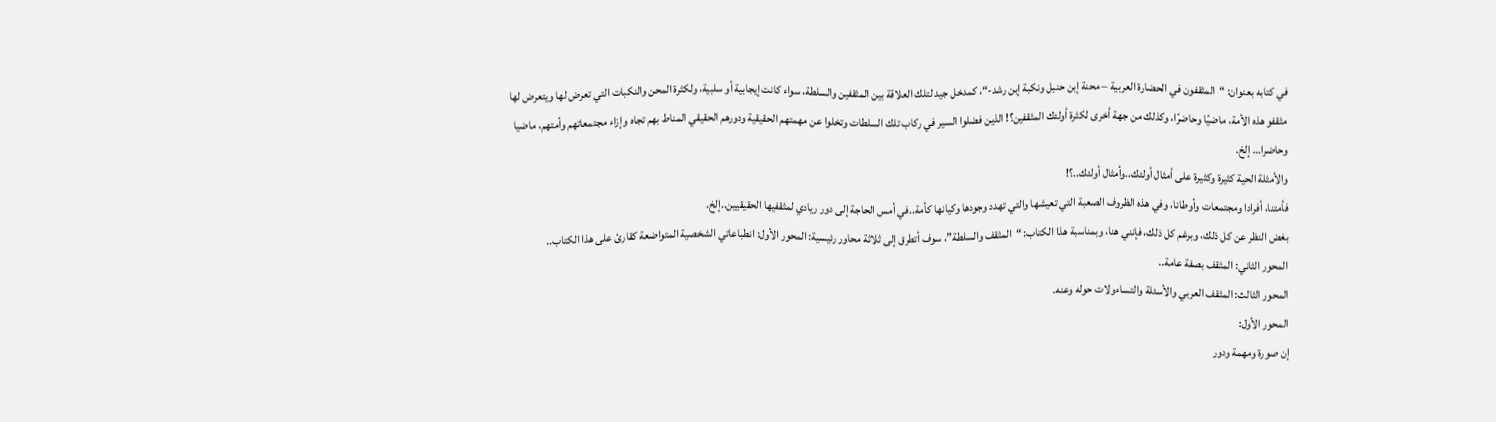في كتابه بعنوان: “المثقفون في الحضارة العربية – محنة إبن حنبل ونكبة إبن رشد-“، كمدخل جيد لتلك العلاقة بين المثقفين والسلطة، سواء كانت إيجابية أو سلبية، ولكثرة المحن والنكبات التي تعرض لها ويتعرض لها مثقفو هذه الأمة، ماضيًا وحاضرًا، وكذلك من جهة أخرى لكثرة أولئك المثقفين؟! الذين فضلوا السير في ركاب تلك السلطات وتخلوا عن مهمتهم الحقيقية ودورهم الحقيقي المناط بهم تجاه وإزاء مجتمعاتهم وأمتهم، ماضيا وحاضرا… إلخ.
والأمثلة الحية كثيرة وكثيرة على أمثال أولئك..وأمثال أولئك..؟!
فأمتنا، أفرادا ومجتمعات وأوطانا، وفي هذه الظروف الصعبة التي تعيشها والتي تهدد وجودها وكيانها كأمة..في أمس الحاجة إلى دور ريادي لمثقفيها الحقيقيين..إلخ.
بغض النظر عن كل ذلك، وبرغم كل ذلك، فإنني هنا، وبمناسبة هذا الكتاب: “المثقف والسلطة”، سوف أتطرق إلى ثلاثة محاور رئيسية: المحور الأول: انطباعاتي الشخصية المتواضعة كقارئ على هذا الكتاب..
المحور الثاني: المثقف بصفة عامة..
المحور الثالث: المثقف العربي والأسئلة والتساءولات حوله وعنه.
المحور الأول:
إن صورة ومهمة ودور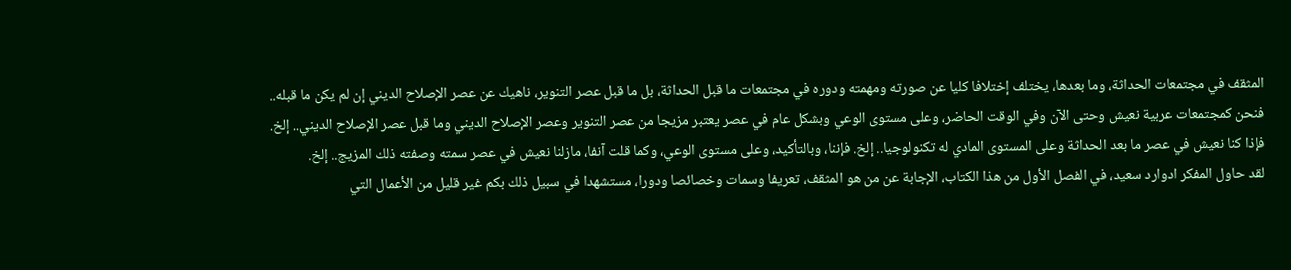المثقف في مجتمعات الحداثة، وما بعدها، يختلف إختلافا كليا عن صورته ومهمته ودوره في مجتمعات ما قبل الحداثة، بل ما قبل عصر التنوير، ناهيك عن عصر الإصلاح الديني إن لم يكن ما قبله..
فنحن كمجتمعات عربية نعيش وحتى الآن وفي الوقت الحاضر، وعلى مستوى الوعي وبشكل عام في عصر يعتبر مزيجا من عصر التنوير وعصر الإصلاح الديني وما قبل عصر الإصلاح الديني.. إلخ.
فإذا كنا نعيش في عصر ما بعد الحداثة وعلى المستوى المادي له تكنولوجيا.. إلخ. فإننا، وبالتأكيد، وعلى مستوى الوعي، وكما قلت آنفا، مازلنا نعيش في عصر سمته وصفته ذلك المزيج.. إلخ.
لقد حاول المفكر ادوارد سعيد، في الفصل الأول من هذا الكتاب، الإجابة عن من هو المثقف، تعريفا وسمات وخصائصا ودورا، مستشهدا في سبيل ذلك بكم غير قليل من الأعمال التي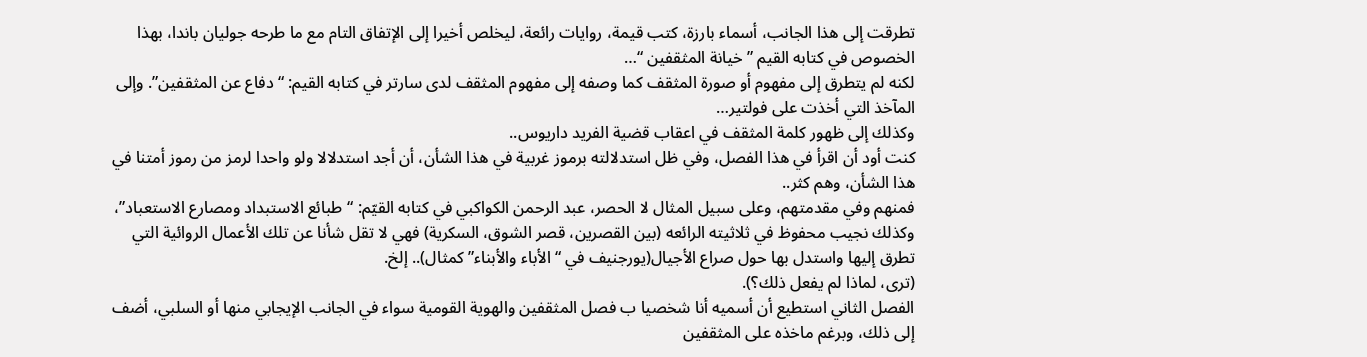تطرقت إلى هذا الجانب، أسماء بارزة، كتب قيمة، روايات رائعة، ليخلص أخيرا إلى الإتفاق التام مع ما طرحه جوليان باندا، بهذا الخصوص في كتابه القيم ” خيانة المثقفين “…
لكنه لم يتطرق إلى مفهوم أو صورة المثقف كما وصفه إلى مفهوم المثقف لدى سارتر في كتابه القيم: “دفاع عن المثقفين”. وإلى المآخذ التي أخذت على فولتير…
وكذلك إلى ظهور كلمة المثقف في اعقاب قضية الفريد داريوس..
كنت أود أن اقرأ في هذا الفصل، وفي ظل استدلالته برموز غربية في هذا الشأن، أن أجد استدلالا ولو واحدا لرمز من رموز أمتنا في هذا الشأن، وهم كثر..
فمنهم وفي مقدمتهم، وعلى سبيل المثال لا الحصر، عبد الرحمن الكواكبي في كتابه القيّم: “طبائع الاستبداد ومصارع الاستعباد”، وكذلك نجيب محفوظ في ثلاثيته الرائعه (بين القصرين، قصر الشوق، السكرية) فهي لا تقل شأنا عن تلك الأعمال الروائية التي تطرق إليها واستدل بها حول صراع الأجيال(يورجنيف في “الأباء والأبناء” كمثال).. إلخ.
(ترى، لماذا لم يفعل ذلك؟).
الفصل الثاني استطيع أن أسميه أنا شخصيا ب فصل المثقفين والهوية القومية سواء في الجانب الإيجابي منها أو السلبي، أضف إلى ذلك، وبرغم ماخذه على المثقفين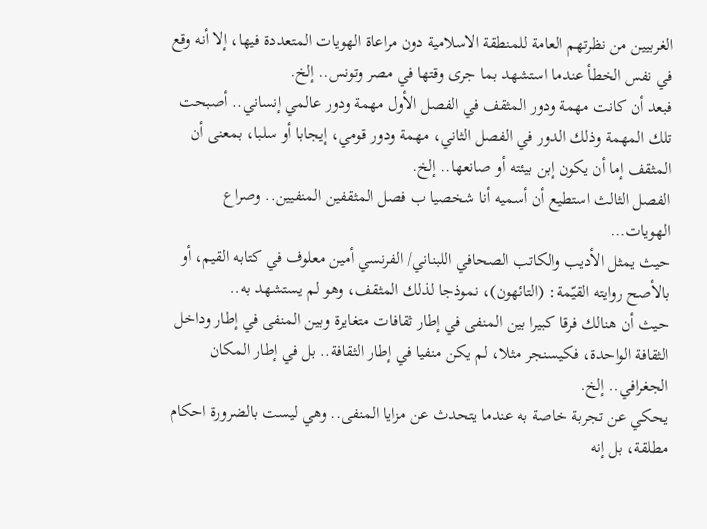الغربيين من نظرتهم العامة للمنطقة الاسلامية دون مراعاة الهويات المتعددة فيها، إلا أنه وقع في نفس الخطأ عندما استشهد بما جرى وقتها في مصر وتونس.. إلخ.
فبعد أن كانت مهمة ودور المثقف في الفصل الأول مهمة ودور عالمي إنساني.. أصبحت تلك المهمة وذلك الدور في الفصل الثاني، مهمة ودور قومي، إيجابا أو سلبا، بمعنى أن المثقف إما أن يكون إبن بيئته أو صانعها.. إلخ.
الفصل الثالث استطيع أن أسميه أنا شخصيا ب فصل المثقفين المنفيين.. وصراع الهويات…
حيث يمثل الأديب والكاتب الصحافي اللبناني/ الفرنسي أمين معلوف في كتابه القيم، أو بالأصح روايته القيّمة: (التائهون)، نموذجا لذلك المثقف، وهو لم يستشهد به..
حيث أن هنالك فرقا كبيرا بين المنفى في إطار ثقافات متغايرة وبين المنفى في إطار وداخل الثقافة الواحدة، فكيسنجر مثلا، لم يكن منفيا في إطار الثقافة.. بل في إطار المكان الجغرافي.. إلخ.
يحكي عن تجربة خاصة به عندما يتحدث عن مزايا المنفى.. وهي ليست بالضرورة احكام مطلقة، بل إنه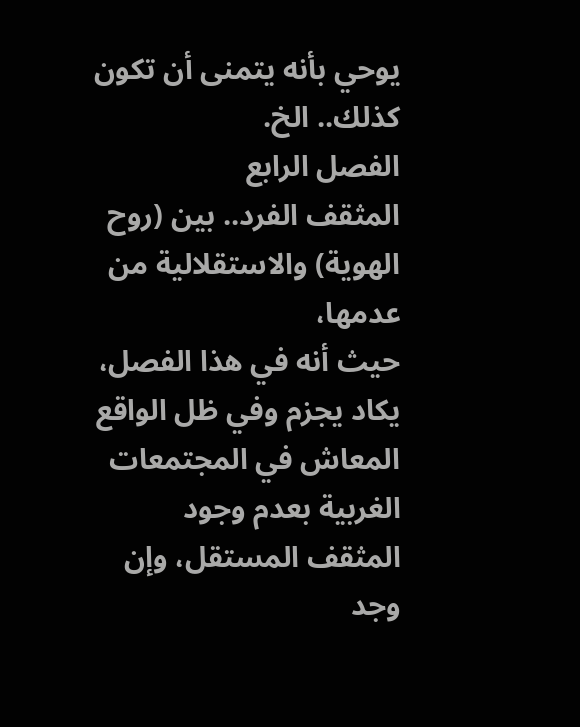يوحي بأنه يتمنى أن تكون كذلك.. الخ.
الفصل الرابع
المثقف الفرد.. بين (روح الهوية) والاستقلالية من عدمها،
حيث أنه في هذا الفصل، يكاد يجزم وفي ظل الواقع المعاش في المجتمعات الغربية بعدم وجود المثقف المستقل، وإن وجد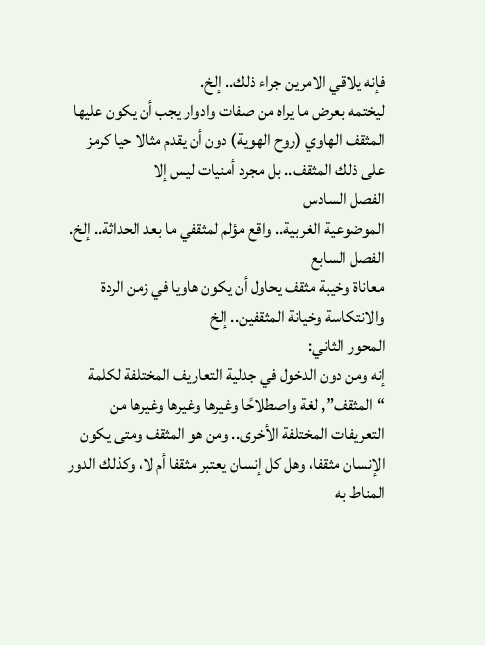فإنه يلاقي الامرين جراء ذلك.. إلخ.
ليختمه بعرض ما يراه من صفات وادوار يجب أن يكون عليها المثقف الهاوي (روح الهوية) دون أن يقدم مثالا حيا كرمز على ذلك المثقف.. بل مجرد أمنيات ليس إلا
الفصل السادس
الموضوعية الغربية.. واقع مؤلم لمثقفي ما بعد الحداثة.. إلخ.
الفصل السابع
معاناة وخيبة مثقف يحاول أن يكون هاويا في زمن الردة والانتكاسة وخيانة المثقفين.. إلخ
المحور الثاني:
إنه ومن دون الدخول في جدلية التعاريف المختلفة لكلمة “المثقف”, لغة واصطلاحًا وغيرها وغيرها وغيرها من التعريفات المختلفة الأخرى.. ومن هو المثقف ومتى يكون الإنسان مثقفا، وهل كل إنسان يعتبر مثقفا أم لا، وكذلك الدور المناط به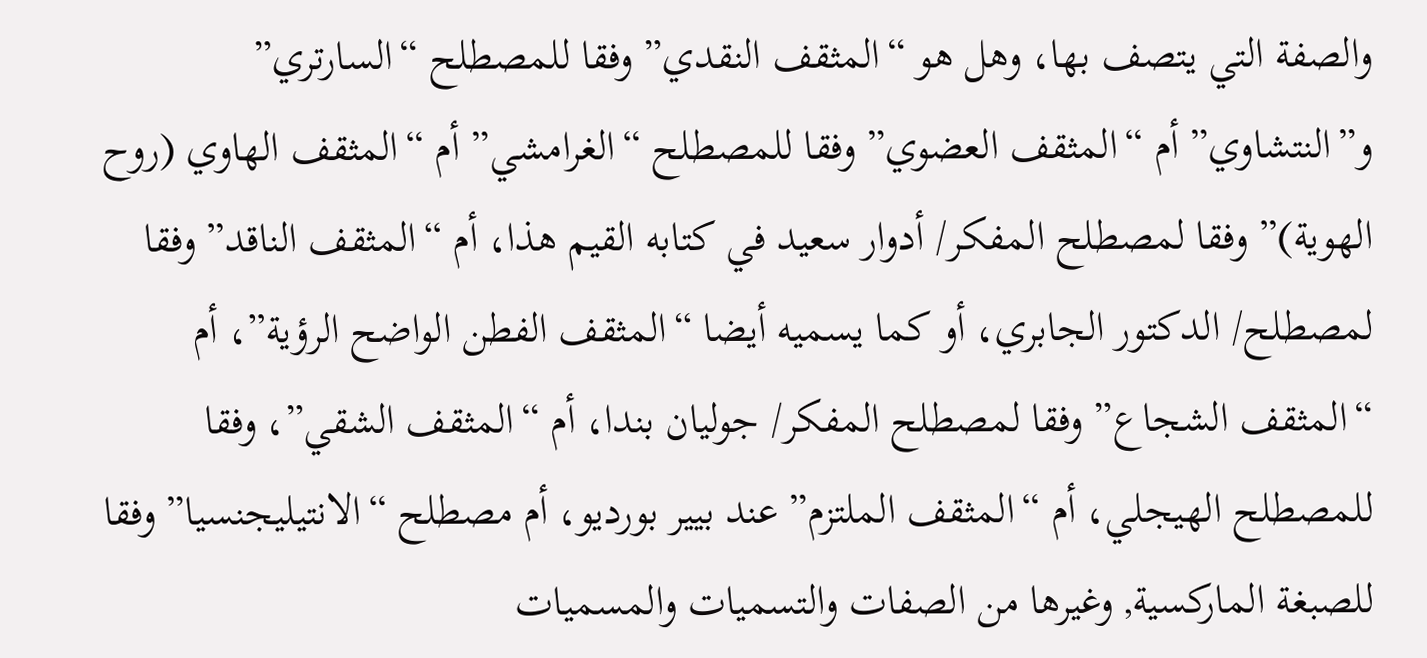والصفة التي يتصف بها، وهل هو “المثقف النقدي” وفقا للمصطلح “السارتري” و”النتشاوي” أم “المثقف العضوي” وفقا للمصطلح “الغرامشي” أم “المثقف الهاوي (روح الهوية)” وفقا لمصطلح المفكر/ أدوار سعيد في كتابه القيم هذا، أم “المثقف الناقد” وفقا لمصطلح/ الدكتور الجابري، أو كما يسميه أيضا “المثقف الفطن الواضح الرؤية”، أم “المثقف الشجاع” وفقا لمصطلح المفكر/ جوليان بندا، أم “المثقف الشقي”، وفقا للمصطلح الهيجلي، أم “المثقف الملتزم” عند بيير بورديو، أم مصطلح “الانتيليجنسيا” وفقا للصبغة الماركسية, وغيرها من الصفات والتسميات والمسميات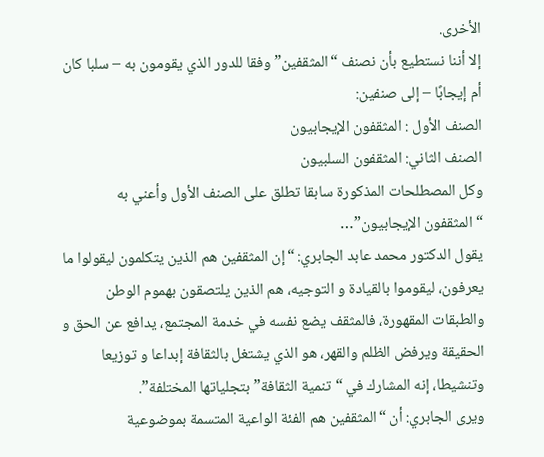الأخرى.
إلا أننا نستطيع بأن نصنف “المثقفين” وفقا للدور الذي يقومون به – سلبا كان أم إيجابًا – إلى صنفين:
الصنف الأول : المثقفون الإيجابيون
الصنف الثاني: المثقفون السلبيون
وكل المصطلحات المذكورة سابقا تطلق على الصنف الأول وأعني به “المثقفون الإيجابيون”…
يقول الدكتور محمد عابد الجابري: “إن المثقفين هم الذين يتكلمون ليقولوا ما يعرفون، ليقوموا بالقيادة و التوجيه، هم الذين يلتصقون بهموم الوطن والطبقات المقهورة، فالمثقف يضع نفسه في خدمة المجتمع، يدافع عن الحق و الحقيقة ويرفض الظلم والقهر، هو الذي يشتغل بالثقافة إبداعا و توزيعا وتنشيطا، إنه المشارك في “تنمية الثقافة” بتجلياتها المختلفة”.
ويرى الجابري: أن “المثقفين هم الفئة الواعية المتسمة بموضوعية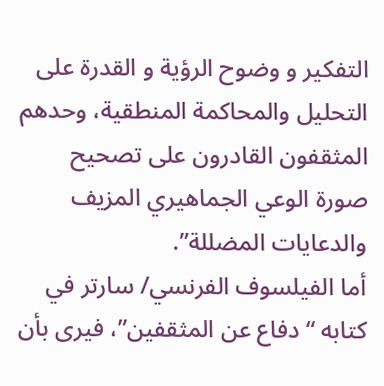التفكير و وضوح الرؤية و القدرة على التحليل والمحاكمة المنطقية، وحدهم المثقفون القادرون على تصحيح صورة الوعي الجماهيري المزيف والدعايات المضللة”.
أما الفيلسوف الفرنسي/ سارتر في كتابه “دفاع عن المثقفين”، فيرى بأن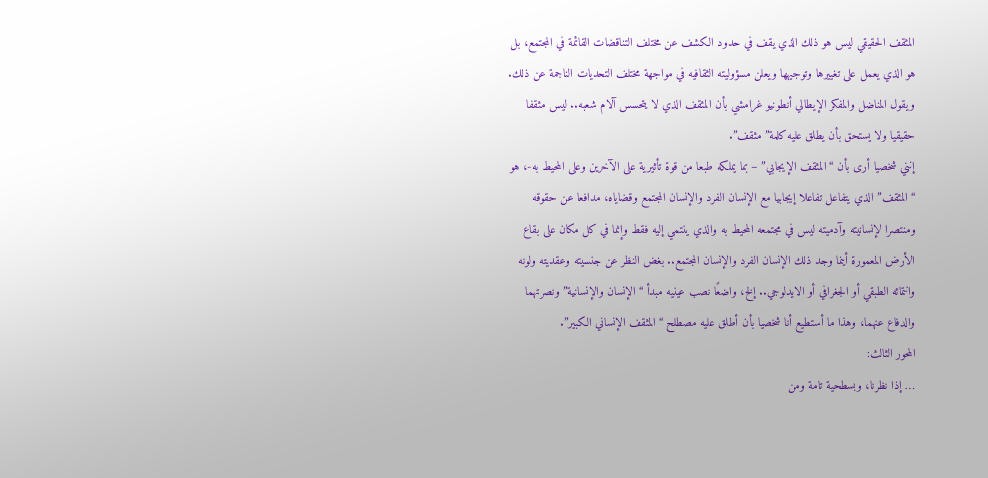المثقف الحقيقي ليس هو ذلك الذي يقف في حدود الكشف عن مختلف التناقضات القائمة في المجتمع، بل هو الذي يعمل على تغييرها وتوجيهها ويعلن مسؤوليته الثقافيه في مواجهة مختلف التحديات الناجمة عن ذلك.
ويقول المناضل والمفكر الإيطالي أنطونيو غرامشي بأن المثقف الذي لا يتحسس آلام شعبه.. ليس مثقفا حقيقيا ولا يستحق بأن يطلق عليه كلمة” مثقف”.
إنني شخصيا أرى بأن “المثقف الإيجابي” – بما يملكه طبعا من قوة تأثيرية على الآخرين وعلى المحيط به-، هو “المثقف” الذي يتفاعل تفاعلا إيجابيا مع الإنسان الفرد والإنسان المجتمع وقضاياه، مدافعا عن حقوقه ومنتصرا لإنسانيته وآدميته ليس في مجتمعه المحيط به والذي ينتمي إليه فقط وإنما في كل مكان على بقاع الأرض المعمورة أينما وجد ذلك الإنسان الفرد والإنسان المجتمع.. بغض النظر عن جنسيته وعقديته ولونه وانتمائه الطبقي أو الجغرافي أو الايدلوجي.. إلخ، واضعًا نصب عينيه مبدأ “الإنسان والإنسانية” ونصرتهما والدفاع عنهما، وهذا ما أستطيع أنا شخصيا بأن أطلق عليه مصطلح “المثقف الإنساني الكبير”.
المحور الثالث:
… إذا نظرنا، وبسطحية تامة ومن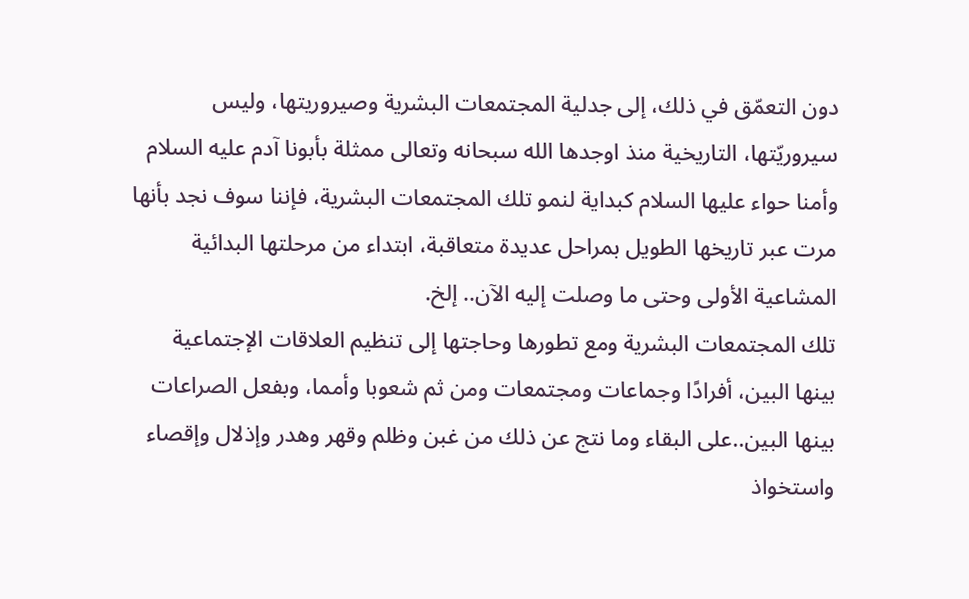دون التعمّق في ذلك، إلى جدلية المجتمعات البشرية وصيروريتها، وليس سيروريّتها، التاريخية منذ اوجدها الله سبحانه وتعالى ممثلة بأبونا آدم عليه السلام وأمنا حواء عليها السلام كبداية لنمو تلك المجتمعات البشرية، فإننا سوف نجد بأنها مرت عبر تاريخها الطويل بمراحل عديدة متعاقبة، ابتداء من مرحلتها البدائية المشاعية الأولى وحتى ما وصلت إليه الآن.. إلخ.
تلك المجتمعات البشرية ومع تطورها وحاجتها إلى تنظيم العلاقات الإجتماعية بينها البين، أفرادًا وجماعات ومجتمعات ومن ثم شعوبا وأمما، وبفعل الصراعات بينها البين..على البقاء وما نتج عن ذلك من غبن وظلم وقهر وهدر وإذلال وإقصاء واستخواذ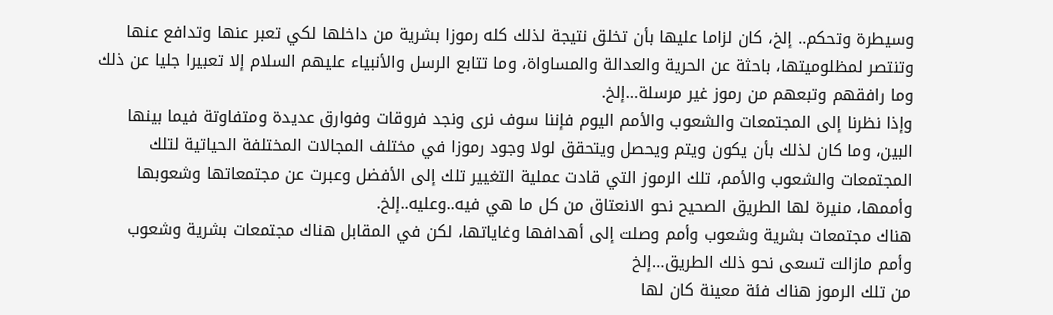وسيطرة وتحكم.. إلخ، كان لزاما عليها بأن تخلق نتيجة لذلك كله رموزا بشرية من داخلها لكي تعبر عنها وتدافع عنها وتنتصر لمظلوميتها، باحثة عن الحرية والعدالة والمساواة، وما تتابع الرسل والأنبياء عليهم السلام إلا تعبيرا جليا عن ذلك وما رافقهم وتبعهم من رموز غير مرسلة…إلخ.
وإذا نظرنا إلى المجتمعات والشعوب والأمم اليوم فإننا سوف نرى ونجد فروقات وفوارق عديدة ومتفاوتة فيما بينها البين، وما كان لذلك بأن يكون ويتم ويحصل ويتحقق لولا وجود رموزا في مختلف المجالات المختلفة الحياتية لتلك المجتمعات والشعوب والأمم، تلك الرموز التي قادت عملية التغيير تلك إلى الأفضل وعبرت عن مجتمعاتها وشعوبها وأممها، منيرة لها الطريق الصحيح نحو الانعتاق من كل ما هي فيه..وعليه..إلخ.
هناك مجتمعات بشرية وشعوب وأمم وصلت إلى أهدافها وغاياتها، لكن في المقابل هناك مجتمعات بشرية وشعوب وأمم مازالت تسعى نحو ذلك الطريق…إلخ
من تلك الرموز هناك فئة معينة كان لها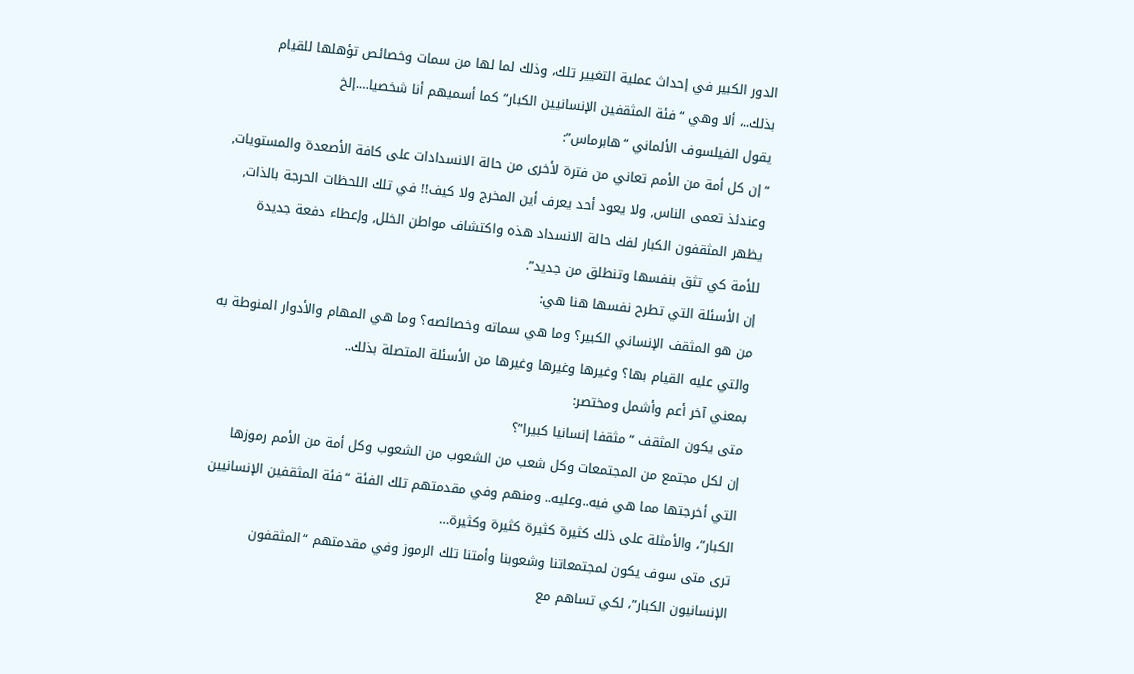الدور الكبير في إحداث عملية التغيير تلك، وذلك لما لها من سمات وخصائص تؤهلها للقيام بذلك..، ألا وهي “فئة المثقفين الإنسانيين الكبار” كما أسميهم أنا شخصيا….إلخ
يقول الفيلسوف الألماني “هابرماس”:
“إن كل أمة من الأمم تعاني من فترة لأخرى من حالة الانسدادات على كافة الأصعدة والمستويات, وعندئذ تعمى الناس, ولا يعود أحد يعرف أين المخرج ولا كيف!! في تلك اللحظات الحرجة بالذات, يظهر المثقفون الكبار لفك حالة الانسداد هذه واكتشاف مواطن الخلل, وإعطاء دفعة جديدة للأمة كي تثق بنفسها وتنطلق من جديد”.
إن الأسئلة التي تطرح نفسها هنا هي:
من هو المثقف الإنساني الكبير؟ وما هي سماته وخصائصه؟ وما هي المهام والأدوار المنوطة به والتي عليه القيام بها؟ وغيرها وغيرها وغيرها من الأسئلة المتصلة بذلك..
بمعني آخر أعم وأشمل ومختصر:
متى يكون المثقف “مثقفا إنسانيا كبيرا”؟
إن لكل مجتمع من المجتمعات وكل شعب من الشعوب من الشعوب وكل أمة من الأمم رموزها التي أخرجتها مما هي فيه..وعليه.. ومنهم وفي مقدمتهم تلك الفئة “فئة المثقفين الإنسانيين الكبار”، والأمثلة على ذلك كثيرة كثيرة كثيرة وكثيرة…
ترى متى سوف يكون لمجتمعاتنا وشعوبنا وأمتنا تلك الرموز وفي مقدمتهم “المثقفون الإنسانيون الكبار”، لكي تساهم مع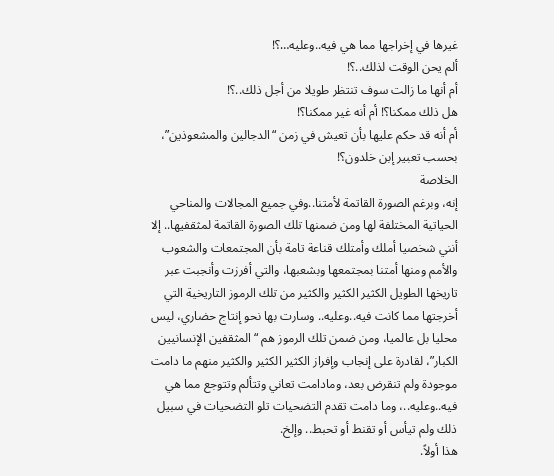غيرها في إخراجها مما هي فيه..وعليه…؟!
ألم يحن الوقت لذلك..؟!
أم أنها ما زالت سوف تنتظر طويلا من أجل ذلك..؟!
هل ذلك ممكنا؟! أم أنه غير ممكنا؟!
أم أنه قد حكم عليها بأن تعيش في زمن “الدجالين والمشعوذين”، بحسب تعبير إبن خلدون؟!
الخلاصة
إنه، وبرغم الصورة القاتمة لأمتنا..وفي جميع المجالات والمناحي الحياتية المختلفة لها ومن ضمنها تلك الصورة القاتمة لمثقفيها.. إلا أنني شخصيا أملك وأمتلك قناعة تامة بأن المجتمعات والشعوب والأمم ومنها أمتنا بمجتمعها وبشعبها، والتي أفرزت وأنجبت عبر تاريخها الطويل الكثير الكثير والكثير من تلك الرموز التاريخية التي أخرجتها مما كانت فيه..وعليه.. وسارت بها نحو إنتاج حضاري، ليس محليا بل عالميا، ومن ضمن تلك الرموز هم “المثقفين الإنسانيين الكبار”، لقادرة على إنجاب وإفراز الكثير الكثير والكثير منهم ما دامت موجودة ولم تنقرض بعد، ومادامت تعاني وتتألم وتتوجع مما هي فيه..وعليه..، وما دامت تقدم التضحيات تلو التضحيات في سبيل ذلك ولم تيأس أو تقنط أو تحبط.. وإلخ.
هذا أولاً.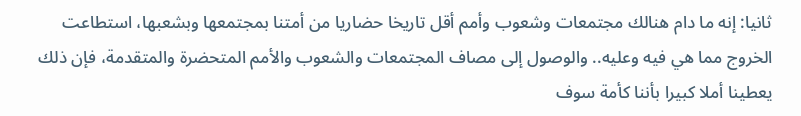ثانيا: إنه ما دام هنالك مجتمعات وشعوب وأمم أقل تاريخا حضاريا من أمتنا بمجتمعها وبشعبها، استطاعت الخروج مما هي فيه وعليه.. والوصول إلى مصاف المجتمعات والشعوب والأمم المتحضرة والمتقدمة، فإن ذلك يعطينا أملا كبيرا بأننا كأمة سوف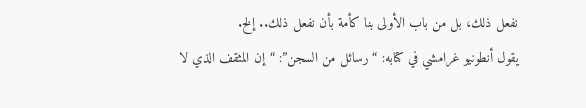نفعل ذلك، بل من باب الأولى بنا كأمة بأن نفعل ذلك.. إلخ.
يقول أنطونيو غرامشي في كتابه: “رسائل من السجن”: “إن المثقف الذي لا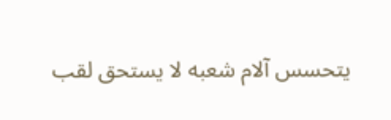يتحسس آلام شعبه لا يستحق لقب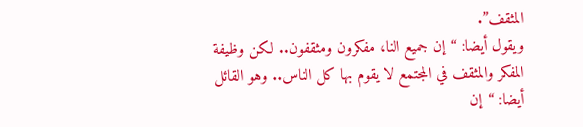المثقف”.
ويقول أيضا: “إن جميع النا، مفكرون ومثقفون.. لكن وظيفة المفكر والمثقف في المجتمع لا يقوم بها كل الناس.. وهو القائل أيضا: “إن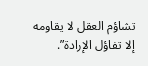تشاؤم العقل لا يقاومه إلا تفاؤل الإرادة”.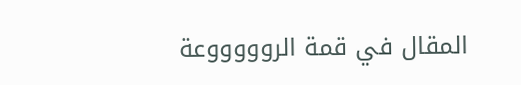المقال في قمة الروووووعة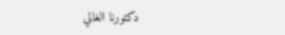دكتورنا الغالي